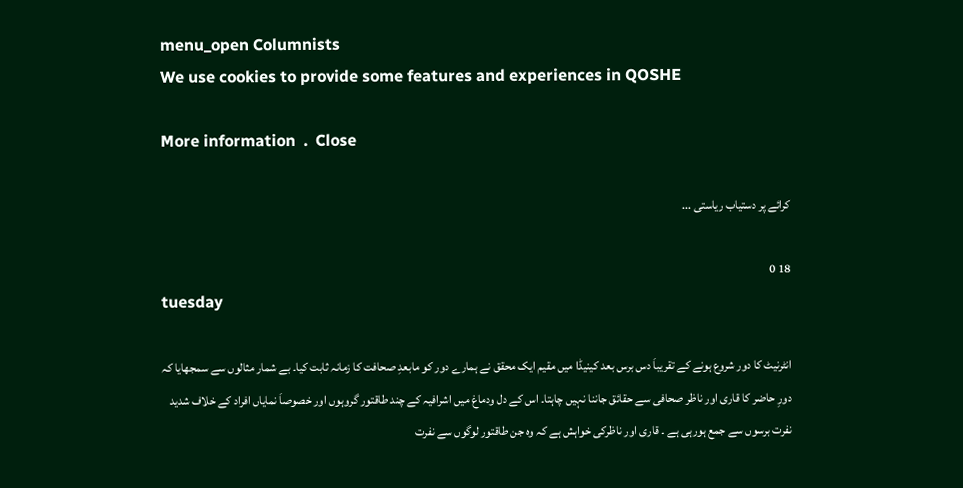menu_open Columnists
We use cookies to provide some features and experiences in QOSHE

More information  .  Close

کرائے پر دستیاب ریاستی ...

18 0
tuesday

انٹرنیٹ کا دور شروع ہونے کے تقریباَ دس برس بعد کینیڈا میں مقیم ایک محقق نے ہمارے دور کو مابعدِ صحافت کا زمانہ ثابت کیا۔ بے شمار مثالوں سے سمجھایا کہ دورِ حاضر کا قاری اور ناظر صحافی سے حقائق جاننا نہیں چاہتا۔ اس کے دل ودماغ میں اشرافیہ کے چند طاقتور گروہوں اور خصوصاَ نمایاں افراد کے خلاف شدید نفرت برسوں سے جمع ہورہی ہے ۔ قاری اور ناظرکی خواہش ہے کہ وہ جن طاقتور لوگوں سے نفرت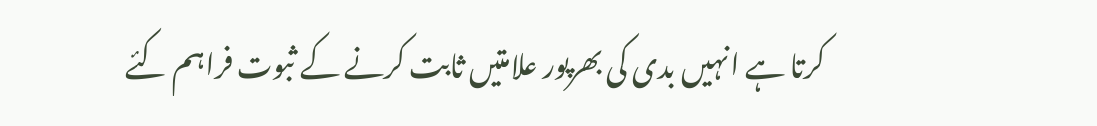کرتا ہے انہیں بدی کی بھرپور علامتیں ثابت کرنے کے ثبوت فراہم کئے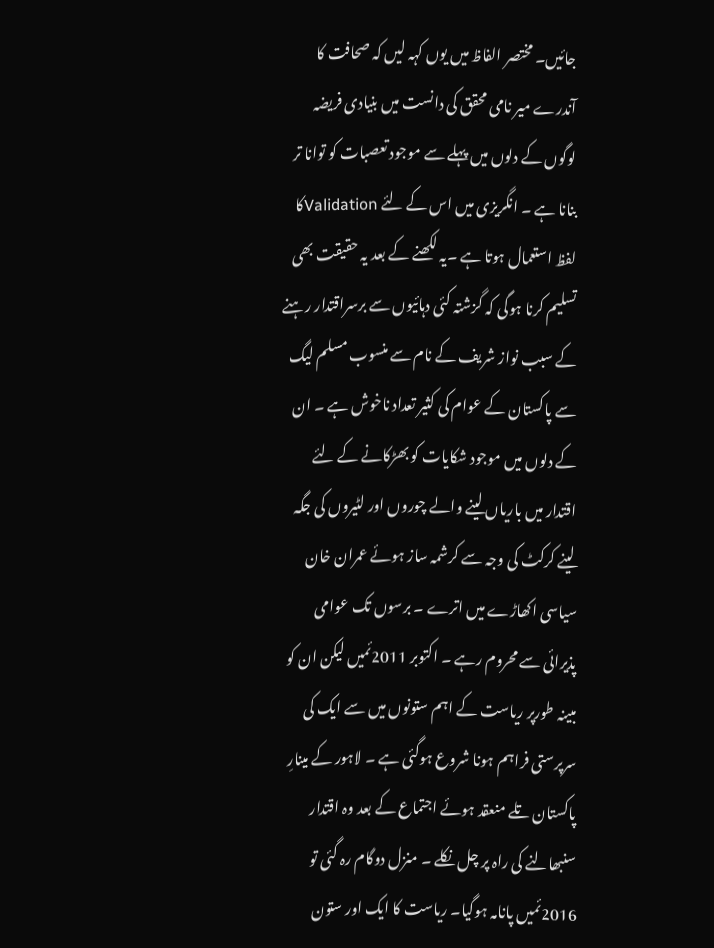جائیں۔ مختصر الفاظ میں یوں کہہ لیں کہ صحافت کا آندرے میر نامی محقق کی دانست میں بنیادی فریضہ لوگوں کے دلوں میں پہلے سے موجود تعصبات کو توانا تر بنانا ہے ۔ انگریزی میں اس کے لئے Validationکا لفظ استعمال ہوتا ہے ۔یہ لکھنے کے بعد یہ حقیقت بھی تسلیم کرنا ہوگی کہ گزشتہ کئی دہائیوں سے برسراقتدار رہنے کے سبب نواز شریف کے نام سے منسوب مسلم لیگ سے پاکستان کے عوام کی کثیر تعداد ناخوش ہے ۔ ان کے دلوں میں موجود شکایات کو بھڑکانے کے لئے اقتدار میں باریاں لینے والے چوروں اور لٹیروں کی جگہ لینے کرکٹ کی وجہ سے کرشمہ ساز ہوئے عمران خان سیاسی اکھاڑے میں اترے ۔ برسوں تک عوامی پذیرائی سے محروم رہے ۔ اکتوبر 2011ئمیں لیکن ان کو مبینہ طورپر ریاست کے اہم ستونوں میں سے ایک کی سرپرستی فراہم ہونا شروع ہوگئی ہے ۔ لاہور کے مینارِ پاکستان تلے منعقد ہوئے اجتماع کے بعد وہ اقتدار سنبھالنے کی راہ پر چل نکلے ۔ منزل دوگام رہ گئی تو 2016ئمیں پانامہ ہوگیا۔ ریاست کا ایک اور ستون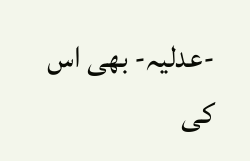-عدلیہ- بھی اس کی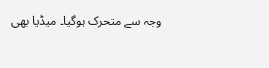وجہ سے متحرک ہوگیا۔ میڈیا بھی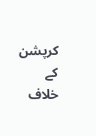کرپشن کے خلاف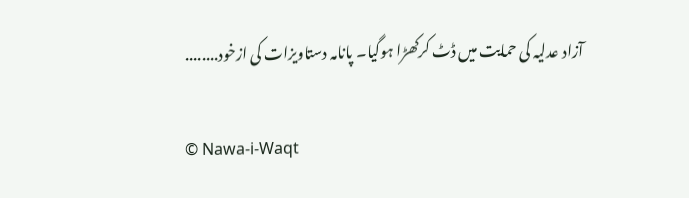آزاد عدلیہ کی حمایت میں ڈٹ کرکھڑا ہوگیا۔ پانامہ دستاویزات کی ازخود........

© Nawa-i-Waqt